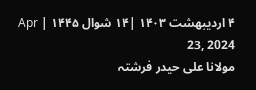۴ اردیبهشت ۱۴۰۳ |۱۴ شوال ۱۴۴۵ | Apr 23, 2024
مولانا علی حیدر فرشتہ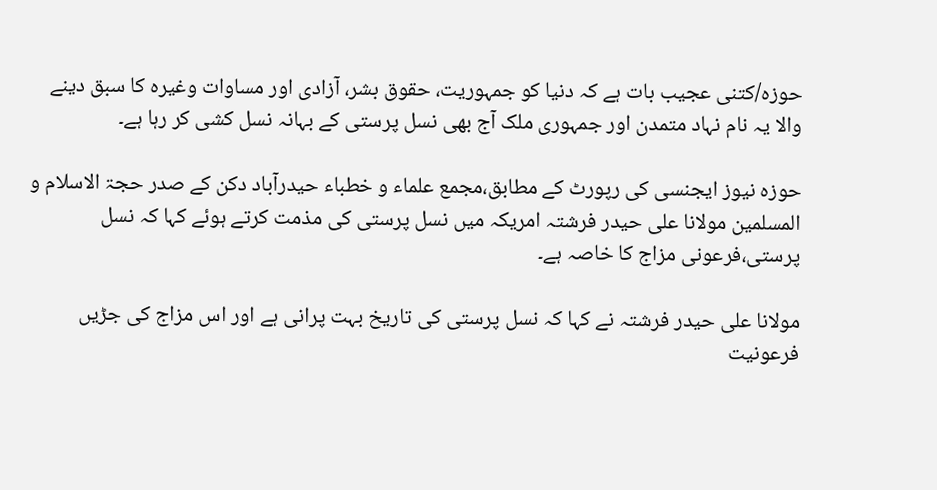حوزہ/کتنی عجیب بات ہے کہ دنیا کو جمہوریت، حقوق بشر، آزادی اور مساوات وغیرہ کا سبق دینے والا یہ نام نہاد متمدن اور جمہوری ملک آج بھی نسل پرستی کے بہانہ نسل کشی کر رہا ہے۔

حوزہ نیوز ایجنسی کی رپورٹ کے مطابق،مجمع علماء و خطباء حیدرآباد دکن کے صدر حجۃ الاسلام و المسلمین مولانا علی حیدر فرشتہ امریکہ میں نسل پرستی کی مذمت کرتے ہوئے کہا کہ نسل پرستی،فرعونی مزاج کا خاصہ ہے۔

مولانا علی حیدر فرشتہ نے کہا کہ نسل پرستی کی تاریخ بہت پرانی ہے اور اس مزاج کی جڑیں فرعونیت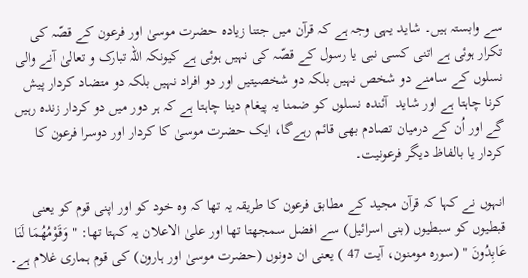سے وابستہ ہیں۔ شاید یہی وجہ ہے کہ قرآن میں جتنا زیادہ حضرت موسیٰ اور فرعون کے قصّہ کی تکرار ہوئی ہے اتنی کسی نبی یا رسول کے قصّہ کی نہیں ہوئی ہے کیونکہ اللہ تبارک و تعالیٰ آنے والی نسلوں کے سامنے دو شخص نہیں بلکہ دو شخصیتیں اور دو افراد نہیں بلکہ دو متضاد کردار پیش کرنا چاہتا ہے اور شاید  آئندہ نسلوں کو ضمنا یہ پیغام دینا چاہتا ہے کہ ہر دور میں دو کردار زندہ رہیں گے اور اُن کے درمیان تصادم بھی قائم رہےگا، ایک حضرت موسیٰ کا کردار اور دوسرا فرعون کا کردار یا بالفاظ دیگر فرعونیت۔

انہوں نے کہا کہ قرآن مجید کے مطابق فرعون کا طریقہ یہ تھا کہ وہ خود کو اور اپنی قوم کو یعنی قبطیوں کو سبطیوں (بنی اسرائیل) سے افضل سمجھتا تھا اور علیٰ الاعلان یہ کہتا تھا: "وَقَوْمُهُمَا لَنَا عَابِدُونَ " (سورہ مومنون، آیت 47 ) یعنی ان دونوں (حضرت موسیٰ اور ہارون) کی قوم ہماری غلام ہے۔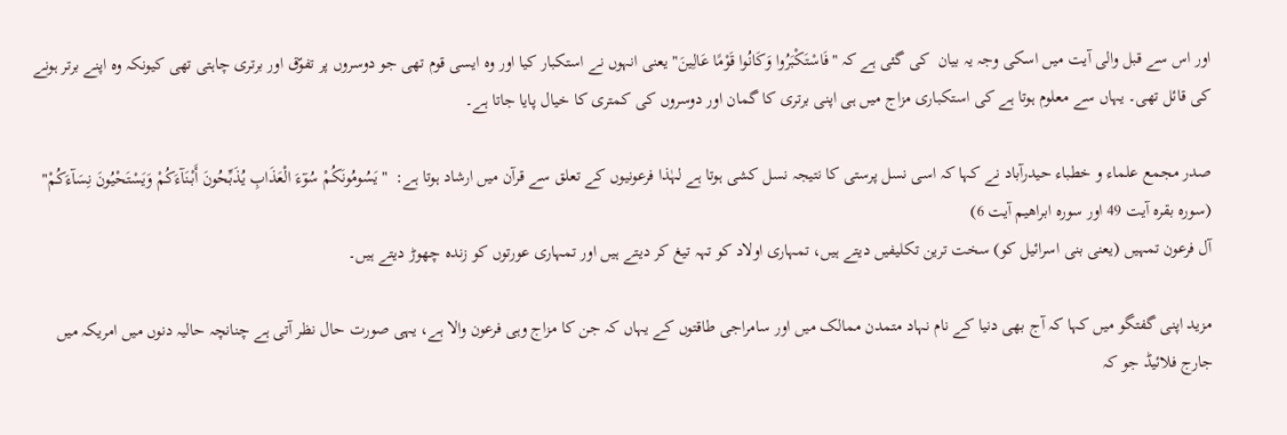اور اس سے قبل والی آیت میں اسکی وجہ یہ بیان  کی گئی ہے کہ "فَاسْتَكْبَرُوا وَكَانُوا قَوْمًا عَالِينَ" یعنی انہوں نے استکبار کیا اور وہ ایسی قوم تھی جو دوسروں پر تفوّق اور برتری چاہتی تھی کیونکہ وہ اپنے برتر ہونے کی قائل تھی۔ یہاں سے معلوم ہوتا ہے کی استکباری مزاج میں ہی اپنی برتری کا گمان اور دوسروں کی کمتری کا خیال پایا جاتا ہے۔

صدر مجمع علماء و خطباء حیدرآباد نے کہا کہ اسی نسل پرستی کا نتیجہ نسل کشی ہوتا ہے لہٰذا فرعونیوں کے تعلق سے قرآن میں ارشاد ہوتا ہے:  "يَسُومُونَكُمْ سُوٓءَ الْعَذَابِ يُذَبِّحُونَ أَبْنَآءَكُمْ وَيَسْتَحْيُونَ نِسَآءَكُمْ" (سورہ بقرہ آیت 49 اور سورہ ابراھیم آیت 6)
آل فرعون تمہیں (یعنی بنی اسرائیل کو) سخت ترین تکلیفیں دیتے ہیں، تمہاری اولاد کو تہہ تیغ کر دیتے ہیں اور تمہاری عورتوں کو زندہ چھوڑ دیتے ہیں۔

مزید اپنی گفتگو میں کہا کہ آج بھی دنیا کے نام نہاد متمدن ممالک میں اور سامراجی طاقتوں کے یہاں کہ جن کا مزاج وہی فرعون والا ہے، یہی صورت حال نظر آتی ہے چنانچہ حالیہ دنوں میں امریکہ میں جارج فلائیڈ جو کہ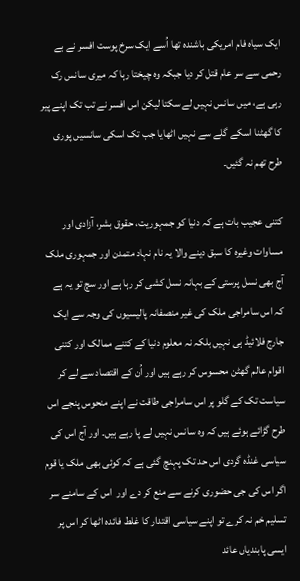ایک سیاہ فام امریکی باشندہ تھا اُسے ایک سرخ پوست افسر نے بے رحمی سے سر عام قتل کر دیا جبکہ وہ چیختا رہا کہ میری سانس رک رہی ہے، میں سانس نہیں لے سکتا لیکن اس افسر نے تب تک اپنے پیر کا گھٹنا اسکے گلے سے نہیں اٹھایا جب تک اسکی سانسیں پوری طرح تھم نہ گئیں۔

کتنی عجیب بات ہے کہ دنیا کو جمہوریت، حقوق بشر، آزادی اور مساوات وغیرہ کا سبق دینے والا یہ نام نہاد متمدن اور جمہوری ملک آج بھی نسل پرستی کے بہانہ نسل کشی کر رہا ہے اور سچ تو یہ ہے کہ اس سامراجی ملک کی غیر منصفانہ پالیسیوں کی وجہ سے ایک جارج فلائیڈ ہی نہیں بلکہ نہ معلوم دنیا کے کتنے ممالک اور کتنی اقوام عالم گھٹن محسوس کر رہے ہیں اور اُن کے اقتصاد سے لے کر سیاست تک کے گلو پر اس سامراجی طاقت نے اپنے منحوس پنجے اس طرح گڑائے ہوئے ہیں کہ وہ سانس نہیں لے پا رہے ہیں۔ اور آج اس کی سیاسی غنڈہ گردی اس حد تک پہنچ گئی ہے کہ کوئی بھی ملک یا قوم اگر اس کی جی حضوری کرنے سے منع کر دے اور  اس کے سامنے سر تسلیم خم نہ کرے تو اپنے سیاسی اقتدار کا غلط فائدہ اٹھا کر اس پر ایسی پابندیاں عائد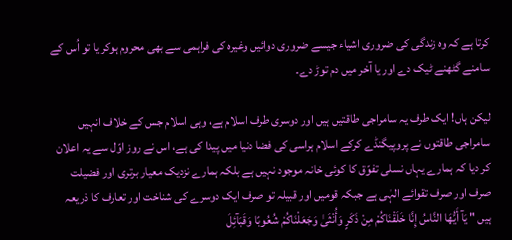کرتا ہے کہ وہ زندگی کی ضروری اشیاء جیسے ضروری دوائیں وغیرہ کی فراہمی سے بھی محروم ہوکر یا تو اُس کے سامنے گٹھنے ٹیک دے اور یا آخر میں دم توڑ دے۔

لیکن ہاں! ایک طرف یہ سامراجی طاقتیں ہیں اور دوسری طرف اسلام ہے، وہی اسلام جس کے خلاف انہیں سامراجی طاقتوں نے پروپیگنڈے کرکے اسلام ہراسی کی فضا دنیا میں پیدا کی ہے، اس نے روز اوّل سے یہ اعلان کر دیا کہ ہمارے یہاں نسلی تفوّق کا کوئی خانہ موجود نہیں ہے بلکہ ہمارے نزدیک معیار برتری اور فضیلت صرف اور صرف تقوائے الہٰی ہے جبکہ قومیں اور قبیلہ تو صرف ایک دوسرے کی شناخت اور تعارف کا ذریعہ ہیں " يَآ أَيُّهَا النَّاسُ إِنَّا خَلَقْنَاكُمْ مِنْ ذَكَرٍ وَأُنْثَىٰ وَجَعَلْنَاكُمْ شُعُوبًا وَقَبَآئِلَ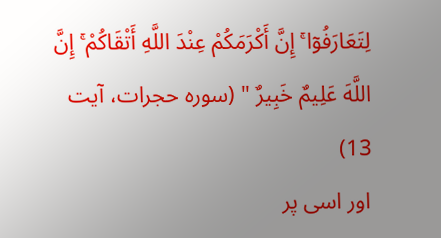لِتَعَارَفُوٓا ۚ إِنَّ أَكْرَمَكُمْ عِنْدَ اللَّهِ أَتْقَاكُمْ ۚ إِنَّ اللَّهَ عَلِيمٌ خَبِيرٌ " (سوره حجرات، آیت 13)
اور اسی پر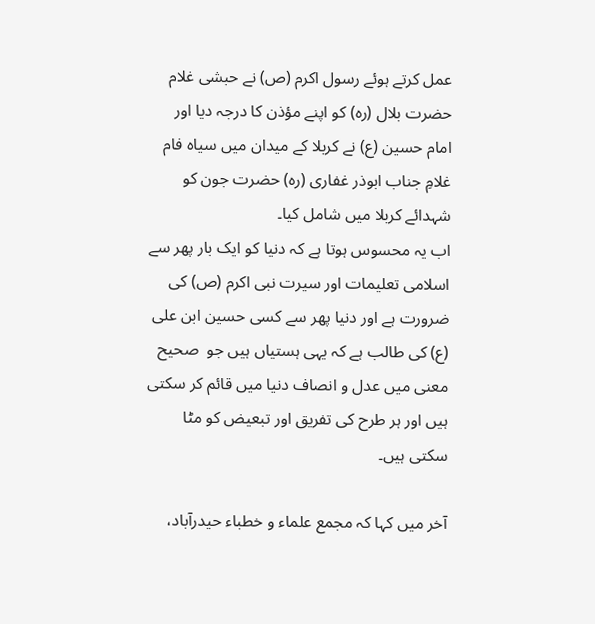عمل کرتے ہوئے رسول اکرم (ص) نے حبشی غلام حضرت بلال (رہ) کو اپنے مؤذن کا درجہ دیا اور امام حسین (ع) نے کربلا کے میدان میں سیاہ فام غلامِ جناب ابوذر غفاری (رہ) حضرت جون کو شہدائے کربلا میں شامل کیا۔
اب یہ محسوس ہوتا ہے کہ دنیا کو ایک بار پھر سے اسلامی تعلیمات اور سیرت نبی اکرم (ص) کی ضرورت ہے اور دنیا پھر سے کسی حسین ابن علی (ع) کی طالب ہے کہ یہی ہستیاں ہیں جو  صحیح معنی میں عدل و انصاف دنیا میں قائم کر سکتی ہیں اور ہر طرح کی تفریق اور تبعیض کو مٹا سکتی ہیں۔

آخر میں کہا کہ مجمع علماء و خطباء حیدرآباد،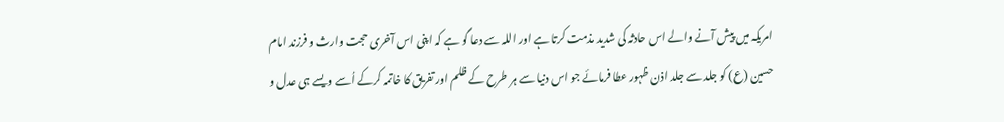امریکہ میں پیش آنے والے اس حادثہ کی شدید مذمت کرتا ہے اور اللہ سے دعا گو ہے کہ اپنی اس آخری حجت وارث و فرزند امام حسین (ع) کو جلد سے جلد اذن ظہور عطا فرمائے جو اس دنیا سے ہر طرح کے ظلم اور تفریق کا خاتمہ کرکے اُسے ویسے ہی عدل و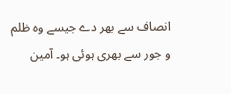انصاف سے بھر دے جیسے وہ ظلم و جور سے بھری ہوئی ہو۔ آمین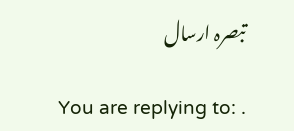تبصرہ ارسال

You are replying to: .